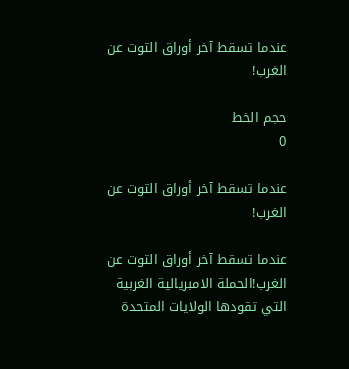عندما تسقط آخر أوراق التوت عن الغرب!

حجم الخط
0

عندما تسقط آخر أوراق التوت عن الغرب!

عندما تسقط آخر أوراق التوت عن الغرب!الحملة الامبريالية الغربية التي تقودها الولايات المتحدة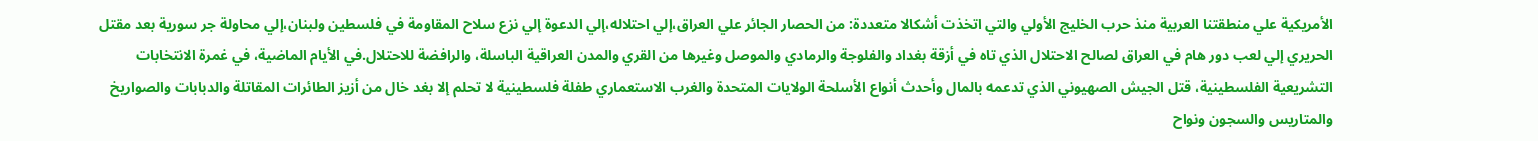الأمريكية علي منطقتنا العربية منذ حرب الخليج الأولي والتي اتخذت أشكالا متعددة: من الحصار الجائر علي العراق،إلي احتلاله،إلي الدعوة إلي نزع سلاح المقاومة في فلسطين ولبنان،إلي محاولة جر سورية بعد مقتل الحريري إلي لعب دور هام في العراق لصالح الاحتلال الذي تاه في أزقة بغداد والفلوجة والرمادي والموصل وغيرها من القري والمدن العراقية الباسلة، والرافضة للاحتلال.في الأيام الماضية، في غمرة الانتخابات التشريعية الفلسطينية، قتل الجيش الصهيوني الذي تدعمه بالمال وأحدث أنواع الأسلحة الولايات المتحدة والغرب الاستعماري طفلة فلسطينية لا تحلم إلا بغد خال من أزيز الطائرات المقاتلة والدبابات والصواريخ والمتاريس والسجون ونواح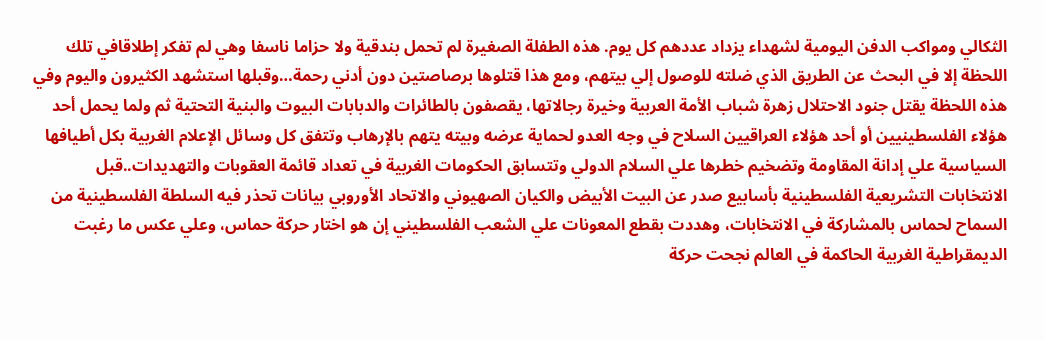الثكالي ومواكب الدفن اليومية لشهداء يزداد عددهم كل يوم. هذه الطفلة الصغيرة لم تحمل بندقية ولا حزاما ناسفا وهي لم تفكر إطلاقافي تلك اللحظة إلا في البحث عن الطريق الذي ضلته للوصول إلي بيتهم، ومع هذا قتلوها برصاصتين دون أدني رحمة…وقبلها استشهد الكثيرون واليوم وفي هذه اللحظة يقتل جنود الاحتلال زهرة شباب الأمة العربية وخيرة رجالاتها، يقصفون بالطائرات والدبابات البيوت والبنية التحتية ثم ولما يحمل أحد هؤلاء الفلسطينيين أو أحد هؤلاء العراقيين السلاح في وجه العدو لحماية عرضه وبيته يتهم بالإرهاب وتتفق كل وسائل الإعلام الغربية بكل أطيافها السياسية علي إدانة المقاومة وتضخيم خطرها علي السلام الدولي وتتسابق الحكومات الغربية في تعداد قائمة العقوبات والتهديدات..قبل الانتخابات التشريعية الفلسطينية بأسابيع صدر عن البيت الأبيض والكيان الصهيوني والاتحاد الأوروبي بيانات تحذر فيه السلطة الفلسطينية من السماح لحماس بالمشاركة في الانتخابات، وهددت بقطع المعونات علي الشعب الفلسطيني إن هو اختار حركة حماس، وعلي عكس ما رغبت الديمقراطية الغربية الحاكمة في العالم نجحت حركة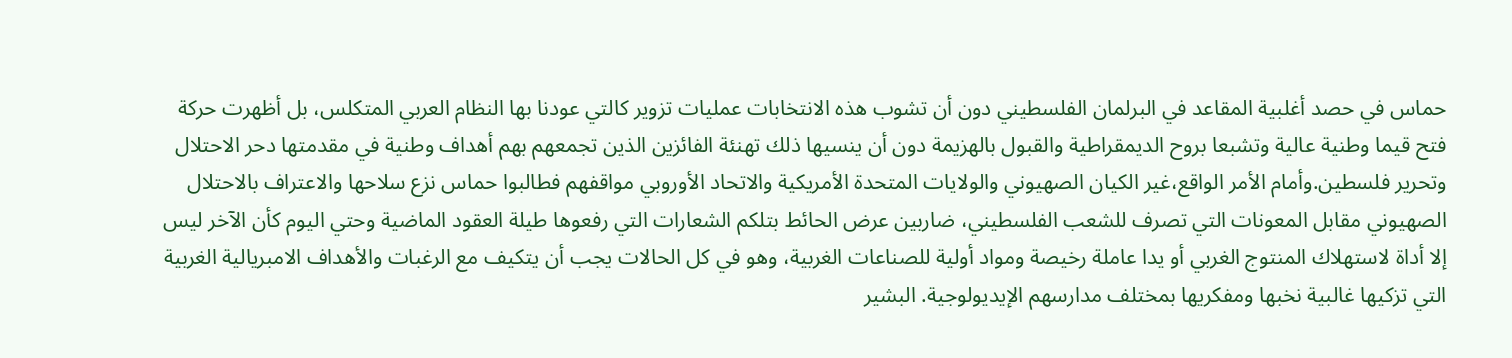حماس في حصد أغلبية المقاعد في البرلمان الفلسطيني دون أن تشوب هذه الانتخابات عمليات تزوير كالتي عودنا بها النظام العربي المتكلس، بل أظهرت حركة فتح قيما وطنية عالية وتشبعا بروح الديمقراطية والقبول بالهزيمة دون أن ينسيها ذلك تهنئة الفائزين الذين تجمعهم بهم أهداف وطنية في مقدمتها دحر الاحتلال وتحرير فلسطين.وأمام الأمر الواقع،غير الكيان الصهيوني والولايات المتحدة الأمريكية والاتحاد الأوروبي مواقفهم فطالبوا حماس نزع سلاحها والاعتراف بالاحتلال الصهيوني مقابل المعونات التي تصرف للشعب الفلسطيني، ضاربين عرض الحائط بتلكم الشعارات التي رفعوها طيلة العقود الماضية وحتي اليوم كأن الآخر ليس إلا أداة لاستهلاك المنتوج الغربي أو يدا عاملة رخيصة ومواد أولية للصناعات الغربية، وهو في كل الحالات يجب أن يتكيف مع الرغبات والأهداف الامبريالية الغربية التي تزكيها غالبية نخبها ومفكريها بمختلف مدارسهم الإيديولوجية. البشير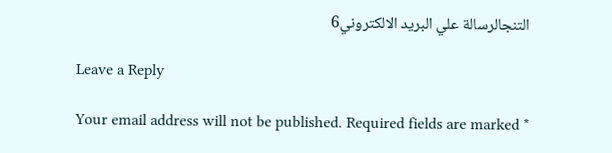التنجالرسالة علي البريد الالكتروني6

Leave a Reply

Your email address will not be published. Required fields are marked *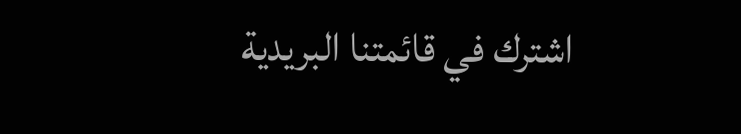اشترك في قائمتنا البريدية